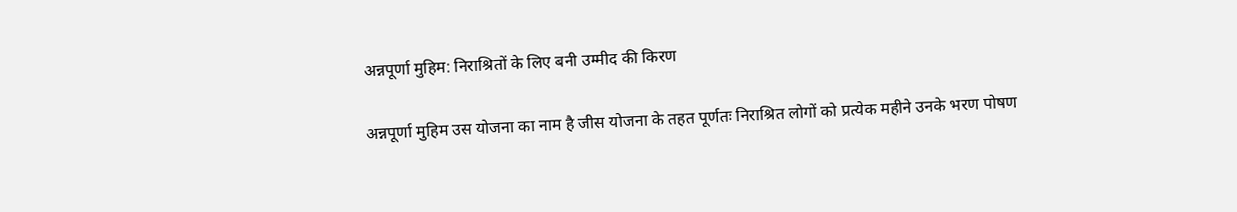अन्नपूर्णा मुहिम: निराश्रितों के लिए बनी उम्मीद की किरण

अन्नपूर्णा मुहिम उस योजना का नाम है जीस योजना के तहत पूर्णतः निराश्रित लोगों को प्रत्येक महीने उनके भरण पोषण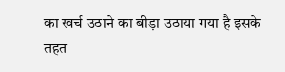का खर्च उठाने का बीड़ा उठाया गया है इसके तहत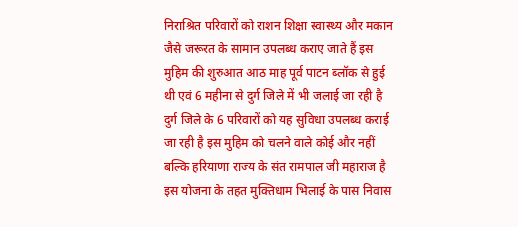निराश्रित परिवारों को राशन शिक्षा स्वास्थ्य और मकान जैसे जरूरत के सामान उपलब्ध कराए जाते हैं इस मुहिम की शुरुआत आठ माह पूर्व पाटन ब्लॉक से हुई थी एवं 6 महीना से दुर्ग जिले में भी जलाई जा रही है दुर्ग जिले के 6 परिवारों को यह सुविधा उपलब्ध कराई जा रही है इस मुहिम को चलने वाले कोई और नहीं बल्कि हरियाणा राज्य के संत रामपाल जी महाराज है इस योजना के तहत मुक्तिधाम भिलाई के पास निवास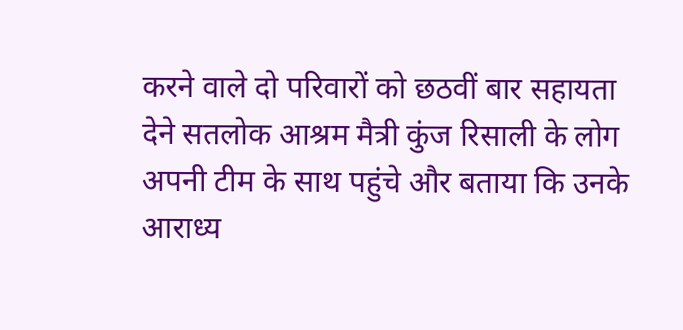करने वाले दो परिवारों को छठवीं बार सहायता देने सतलोक आश्रम मैत्री कुंज रिसाली के लोग अपनी टीम के साथ पहुंचे और बताया कि उनके आराध्य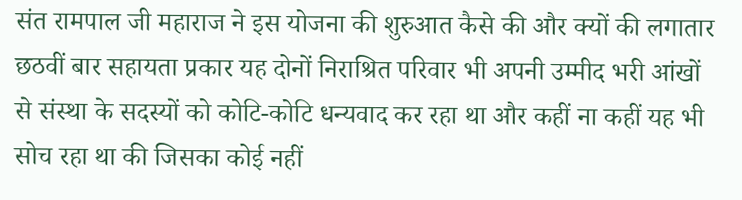संत रामपाल जी महाराज ने इस योजना की शुरुआत कैसे की और क्यों की लगातार छठवीं बार सहायता प्रकार यह दोनों निराश्रित परिवार भी अपनी उम्मीद भरी आंखों से संस्था के सदस्यों को कोटि-कोटि धन्यवाद कर रहा था और कहीं ना कहीं यह भी सोच रहा था की जिसका कोई नहीं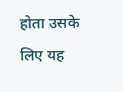होता उसके लिए यह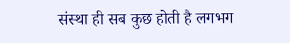संस्था ही सब कुछ होती है लगभग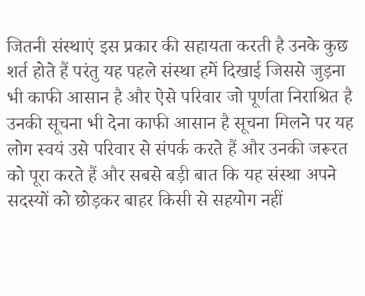जितनी संस्थाएं इस प्रकार की सहायता करती है उनके कुछ शर्त होते हैं परंतु यह पहले संस्था हमें दिखाई जिससे जुड़ना भी काफी आसान है और ऐसे परिवार जो पूर्णता निराश्रित है उनकी सूचना भी देना काफी आसान है सूचना मिलने पर यह लोग स्वयं उसे परिवार से संपर्क करते हैं और उनकी जरूरत को पूरा करते हैं और सबसे बड़ी बात कि यह संस्था अपने सदस्यों को छोड़कर बाहर किसी से सहयोग नहीं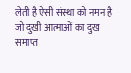लेती है ऐसी संस्था को नमन है जो दुखी आत्माओं का दुख समाप्त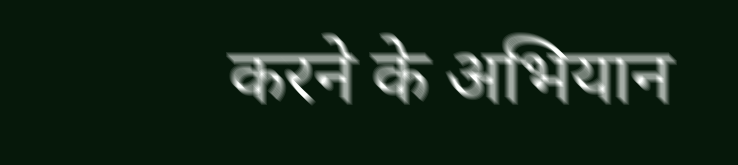करने के अभियान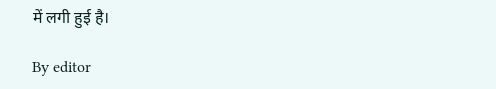में लगी हुई है।

By editor